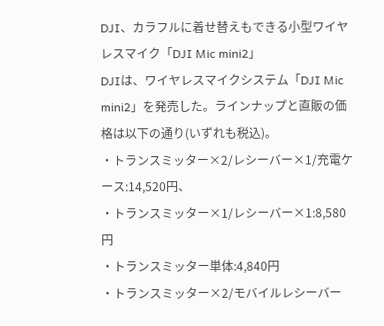DJI、カラフルに着せ替えもできる小型ワイヤレスマイク「DJI Mic mini2」
DJIは、ワイヤレスマイクシステム「DJI Mic mini2」を発売した。ラインナップと直販の価格は以下の通り(いずれも税込)。
・トランスミッター×2/レシーバー×1/充電ケース:14,520円、
・トランスミッター×1/レシーバー×1:8,580円
・トランスミッター単体:4,840円
・トランスミッター×2/モバイルレシーバー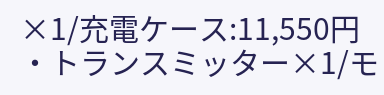×1/充電ケース:11,550円
・トランスミッター×1/モ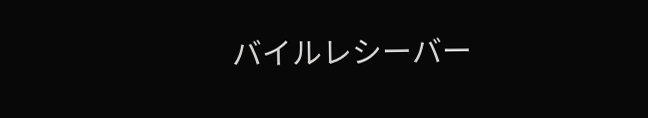バイルレシーバー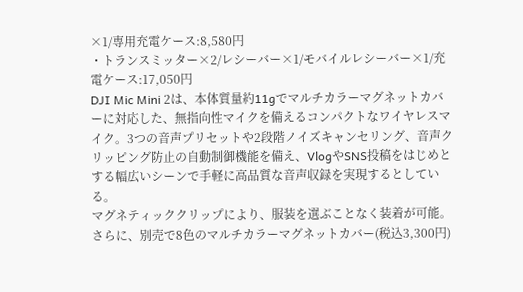×1/専用充電ケース:8,580円
・トランスミッター×2/レシーバー×1/モバイルレシーバー×1/充電ケース:17,050円
DJI Mic Mini 2は、本体質量約11gでマルチカラーマグネットカバーに対応した、無指向性マイクを備えるコンパクトなワイヤレスマイク。3つの音声プリセットや2段階ノイズキャンセリング、音声クリッピング防止の自動制御機能を備え、VlogやSNS投稿をはじめとする幅広いシーンで手軽に高品質な音声収録を実現するとしている。
マグネティッククリップにより、服装を選ぶことなく装着が可能。さらに、別売で8色のマルチカラーマグネットカバー(税込3,300円)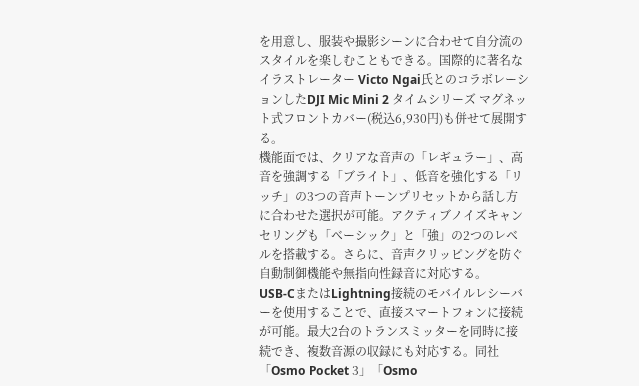を用意し、服装や撮影シーンに合わせて自分流のスタイルを楽しむこともできる。国際的に著名なイラストレーター Victo Ngai氏とのコラボレーションしたDJI Mic Mini 2 タイムシリーズ マグネット式フロントカバー(税込6,930円)も併せて展開する。
機能面では、クリアな音声の「レギュラー」、高音を強調する「ブライト」、低音を強化する「リッチ」の3つの音声トーンプリセットから話し方に合わせた選択が可能。アクティブノイズキャンセリングも「ベーシック」と「強」の2つのレベルを搭載する。さらに、音声クリッピングを防ぐ自動制御機能や無指向性録音に対応する。
USB-CまたはLightning接続のモバイルレシーバーを使用することで、直接スマートフォンに接続が可能。最大2台のトランスミッターを同時に接続でき、複数音源の収録にも対応する。同社「Osmo Pocket 3」「Osmo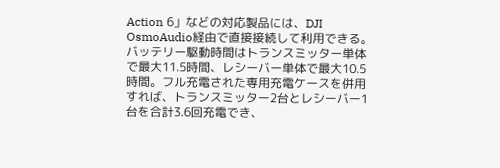Action 6」などの対応製品には、DJI OsmoAudio経由で直接接続して利用できる。
バッテリー駆動時間はトランスミッター単体で最大11.5時間、レシーバー単体で最大10.5時間。フル充電された専用充電ケースを併用すれば、トランスミッター2台とレシーバー1台を合計3.6回充電でき、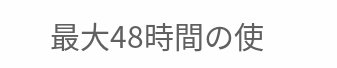最大48時間の使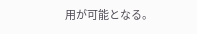用が可能となる。